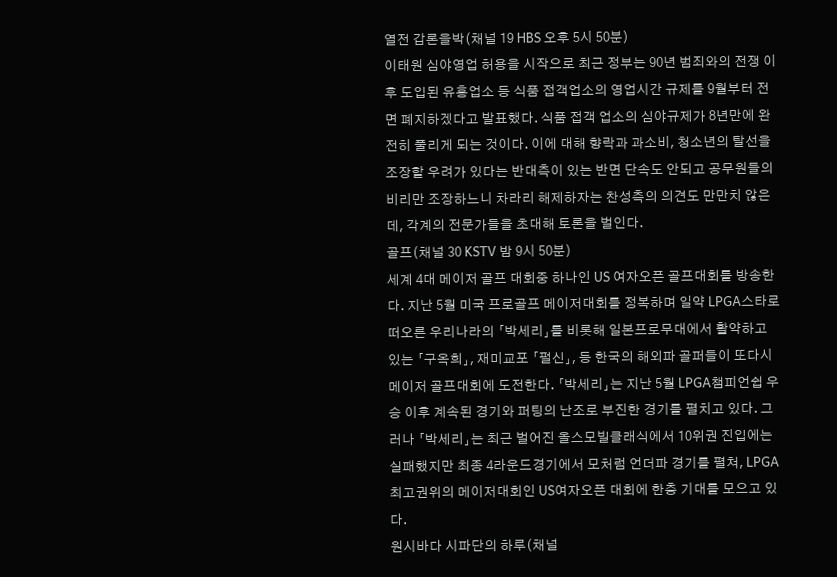열전 갑론을박(채널 19 HBS 오후 5시 50분)
이태원 심야영업 허용을 시작으로 최근 정부는 90년 범죄와의 전쟁 이후 도입된 유흥업소 등 식품 접객업소의 영업시간 규제를 9월부터 전면 폐지하겠다고 발표했다. 식품 접객 업소의 심야규제가 8년만에 완전히 풀리게 되는 것이다. 이에 대해 향락과 과소비, 청소년의 탈선을 조장할 우려가 있다는 반대측이 있는 반면 단속도 안되고 공무원들의 비리만 조장하느니 차라리 해제하자는 찬성측의 의견도 만만치 않은데, 각계의 전문가들을 초대해 토론을 벌인다.
골프(채널 30 KSTV 밤 9시 50분)
세계 4대 메이저 골프 대회중 하나인 US 여자오픈 골프대회를 방송한다. 지난 5월 미국 프로골프 메이저대회를 정복하며 일약 LPGA스타로 떠오른 우리나라의 「박세리」를 비롯해 일본프로무대에서 활약하고 있는 「구옥희」, 재미교포 「펄신」, 등 한국의 해외파 골퍼들이 또다시 메이저 골프대회에 도전한다. 「박세리」는 지난 5월 LPGA챔피언쉽 우승 이후 계속된 경기와 퍼팅의 난조로 부진한 경기를 펼치고 있다. 그러나 「박세리」는 최근 벌어진 올스모빌클래식에서 10위권 진입에는 실패했지만 최종 4라운드경기에서 모처럼 언더파 경기를 펼쳐, LPGA 최고권위의 메이저대회인 US여자오픈 대회에 한층 기대를 모으고 있다.
원시바다 시파단의 하루(채널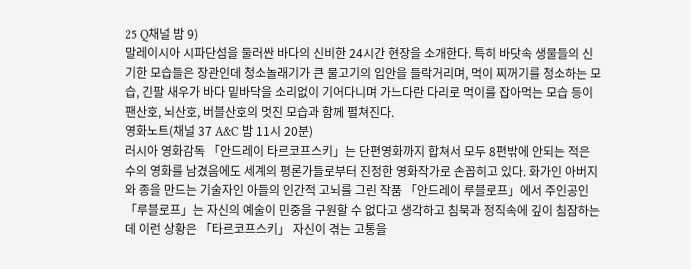25 Q채널 밤 9)
말레이시아 시파단섬을 둘러싼 바다의 신비한 24시간 현장을 소개한다. 특히 바닷속 생물들의 신기한 모습들은 장관인데 청소놀래기가 큰 물고기의 입안을 들락거리며, 먹이 찌꺼기를 청소하는 모습, 긴팔 새우가 바다 밑바닥을 소리없이 기어다니며 가느다란 다리로 먹이를 잡아먹는 모습 등이 팬산호, 뇌산호, 버블산호의 멋진 모습과 함께 펼쳐진다.
영화노트(채널 37 A&C 밤 11시 20분)
러시아 영화감독 「안드레이 타르코프스키」는 단편영화까지 합쳐서 모두 8편밖에 안되는 적은 수의 영화를 남겼음에도 세계의 평론가들로부터 진정한 영화작가로 손꼽히고 있다. 화가인 아버지와 종을 만드는 기술자인 아들의 인간적 고뇌를 그린 작품 「안드레이 루블로프」에서 주인공인 「루블로프」는 자신의 예술이 민중을 구원할 수 없다고 생각하고 침묵과 정직속에 깊이 침잠하는데 이런 상황은 「타르코프스키」 자신이 겪는 고통을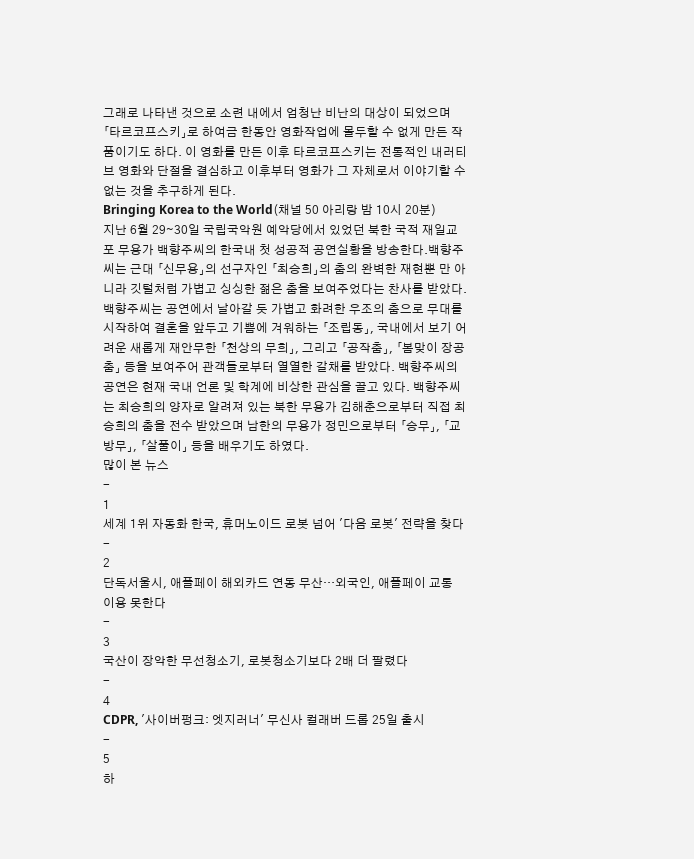그래로 나타낸 것으로 소련 내에서 엄청난 비난의 대상이 되었으며 「타르코프스키」로 하여금 한동안 영화작업에 몰두할 수 없게 만든 작품이기도 하다. 이 영화를 만든 이후 타르코프스키는 전통적인 내러티브 영화와 단절을 결심하고 이후부터 영화가 그 자체로서 이야기할 수 없는 것을 추구하게 된다.
Bringing Korea to the World(채널 50 아리랑 밤 10시 20분)
지난 6월 29∼30일 국립국악원 예악당에서 있었던 북한 국적 재일교포 무용가 백향주씨의 한국내 첫 성공적 공연실황을 방송한다.백향주씨는 근대 「신무용」의 선구자인 「최승희」의 춤의 완벽한 재현뿐 만 아니라 깃털처럼 가볍고 싱싱한 젊은 춤을 보여주었다는 찬사를 받았다. 백향주씨는 공연에서 날아갈 듯 가볍고 화려한 우조의 춤으로 무대를 시작하여 결혼을 앞두고 기쁨에 겨워하는 「조립동」, 국내에서 보기 어려운 새롭게 재안무한 「천상의 무희」, 그리고 「공작춤」, 「봄맞이 장공춤」 등을 보여주어 관객들로부터 열열한 갈채를 받았다. 백향주씨의 공연은 현재 국내 언론 및 학계에 비상한 관심을 끌고 있다. 백향주씨는 최승희의 양자로 알려져 있는 북한 무용가 김해춘으로부터 직접 최승희의 춤을 전수 받았으며 남한의 무용가 정민으로부터 「승무」, 「교방무」, 「살풀이」 등을 배우기도 하였다.
많이 본 뉴스
-
1
세계 1위 자동화 한국, 휴머노이드 로봇 넘어 '다음 로봇' 전략을 찾다
-
2
단독서울시, 애플페이 해외카드 연동 무산…외국인, 애플페이 교통 이용 못한다
-
3
국산이 장악한 무선청소기, 로봇청소기보다 2배 더 팔렸다
-
4
CDPR, '사이버펑크: 엣지러너' 무신사 컬래버 드롭 25일 출시
-
5
하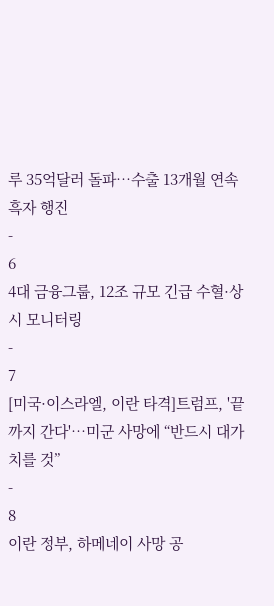루 35억달러 돌파…수출 13개월 연속 흑자 행진
-
6
4대 금융그룹, 12조 규모 긴급 수혈·상시 모니터링
-
7
[미국·이스라엘, 이란 타격]트럼프, '끝까지 간다'…미군 사망에 “반드시 대가 치를 것”
-
8
이란 정부, 하메네이 사망 공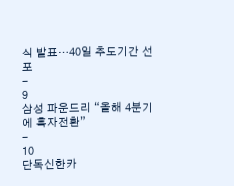식 발표…40일 추도기간 선포
-
9
삼성 파운드리 “올해 4분기에 흑자전환”
-
10
단독신한카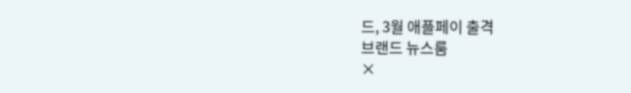드, 3월 애플페이 출격
브랜드 뉴스룸
×